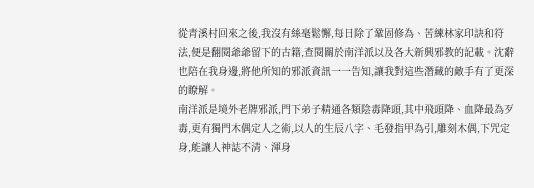從青溪村回來之後,我沒有絲毫鬆懈,每日除了鞏固修為、苦練林家印訣和符法,便是翻閱爺爺留下的古籍,查閱關於南洋派以及各大新興邪教的記載。沈辭也陪在我身邊,將他所知的邪派資訊一一告知,讓我對這些潛藏的敵手有了更深的瞭解。
南洋派是境外老牌邪派,門下弟子精通各類陰毒降頭,其中飛頭降、血降最為歹毒,更有獨門木偶定人之術,以人的生辰八字、毛發指甲為引,雕刻木偶,下咒定身,能讓人神誌不清、渾身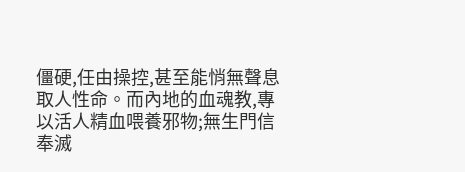僵硬,任由操控,甚至能悄無聲息取人性命。而內地的血魂教,專以活人精血喂養邪物;無生門信奉滅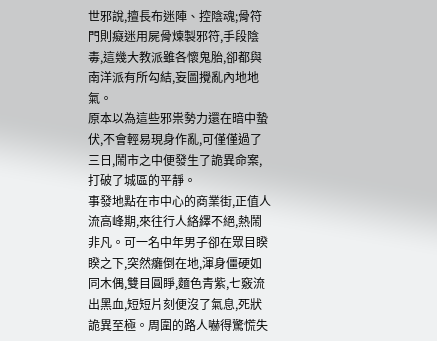世邪說,擅長布迷陣、控陰魂;骨符門則癡迷用屍骨煉製邪符,手段陰毒,這幾大教派雖各懷鬼胎,卻都與南洋派有所勾結,妄圖攪亂內地地氣。
原本以為這些邪祟勢力還在暗中蟄伏,不會輕易現身作亂,可僅僅過了三日,鬧市之中便發生了詭異命案,打破了城區的平靜。
事發地點在市中心的商業街,正值人流高峰期,來往行人絡繹不絕,熱鬧非凡。可一名中年男子卻在眾目睽睽之下,突然癱倒在地,渾身僵硬如同木偶,雙目圓睜,麵色青紫,七竅流出黑血,短短片刻便沒了氣息,死狀詭異至極。周圍的路人嚇得驚慌失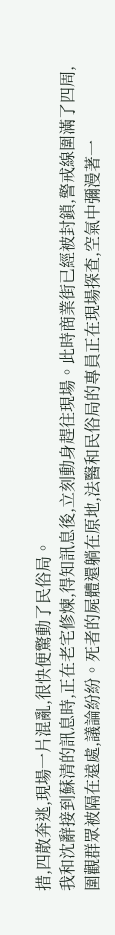措,四散奔逃,現場一片混亂,很快便驚動了民俗局。
我和沈辭接到蘇清的訊息時,正在老宅修煉,得知訊息後,立刻動身趕往現場。此時商業街已經被封鎖,警戒線圍滿了四周,圍觀群眾被隔在遠處,議論紛紛。死者的屍體還躺在原地,法醫和民俗局的專員正在現場探查,空氣中彌漫著一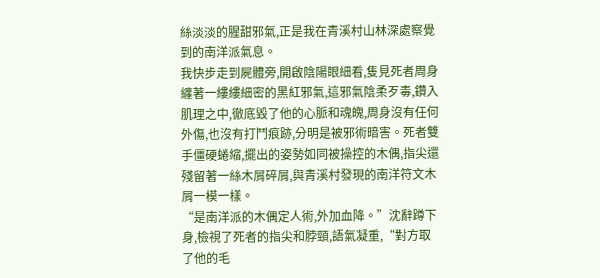絲淡淡的腥甜邪氣,正是我在青溪村山林深處察覺到的南洋派氣息。
我快步走到屍體旁,開啟陰陽眼細看,隻見死者周身纏著一縷縷細密的黑紅邪氣,這邪氣陰柔歹毒,鑽入肌理之中,徹底毀了他的心脈和魂魄,周身沒有任何外傷,也沒有打鬥痕跡,分明是被邪術暗害。死者雙手僵硬蜷縮,擺出的姿勢如同被操控的木偶,指尖還殘留著一絲木屑碎屑,與青溪村發現的南洋符文木屑一模一樣。
“是南洋派的木偶定人術,外加血降。”沈辭蹲下身,檢視了死者的指尖和脖頸,語氣凝重,“對方取了他的毛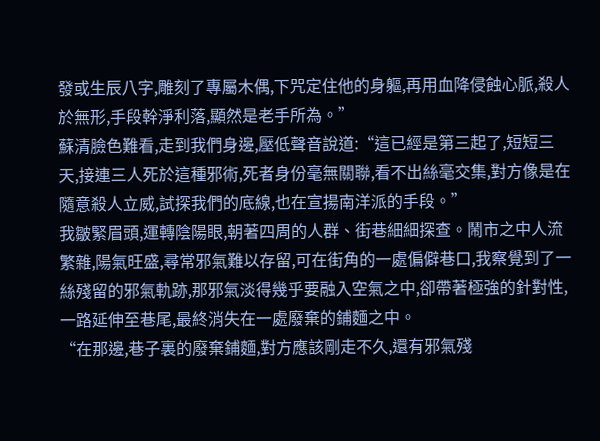發或生辰八字,雕刻了專屬木偶,下咒定住他的身軀,再用血降侵蝕心脈,殺人於無形,手段幹淨利落,顯然是老手所為。”
蘇清臉色難看,走到我們身邊,壓低聲音說道:“這已經是第三起了,短短三天,接連三人死於這種邪術,死者身份毫無關聯,看不出絲毫交集,對方像是在隨意殺人立威,試探我們的底線,也在宣揚南洋派的手段。”
我皺緊眉頭,運轉陰陽眼,朝著四周的人群、街巷細細探查。鬧市之中人流繁雜,陽氣旺盛,尋常邪氣難以存留,可在街角的一處偏僻巷口,我察覺到了一絲殘留的邪氣軌跡,那邪氣淡得幾乎要融入空氣之中,卻帶著極強的針對性,一路延伸至巷尾,最終消失在一處廢棄的鋪麵之中。
“在那邊,巷子裏的廢棄鋪麵,對方應該剛走不久,還有邪氣殘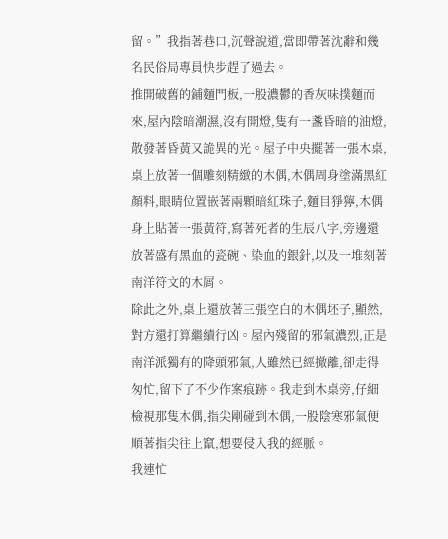留。”我指著巷口,沉聲說道,當即帶著沈辭和幾名民俗局專員快步趕了過去。
推開破舊的鋪麵門板,一股濃鬱的香灰味撲麵而來,屋內陰暗潮濕,沒有開燈,隻有一盞昏暗的油燈,散發著昏黃又詭異的光。屋子中央擺著一張木桌,桌上放著一個雕刻精緻的木偶,木偶周身塗滿黑紅顏料,眼睛位置嵌著兩顆暗紅珠子,麵目猙獰,木偶身上貼著一張黃符,寫著死者的生辰八字,旁邊還放著盛有黑血的瓷碗、染血的銀針,以及一堆刻著南洋符文的木屑。
除此之外,桌上還放著三張空白的木偶坯子,顯然,對方還打算繼續行凶。屋內殘留的邪氣濃烈,正是南洋派獨有的降頭邪氣,人雖然已經撤離,卻走得匆忙,留下了不少作案痕跡。我走到木桌旁,仔細檢視那隻木偶,指尖剛碰到木偶,一股陰寒邪氣便順著指尖往上竄,想要侵入我的經脈。
我連忙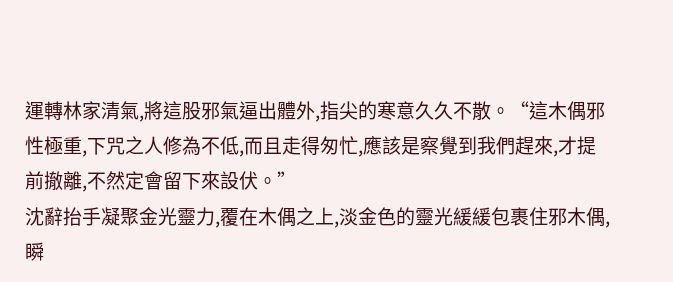運轉林家清氣,將這股邪氣逼出體外,指尖的寒意久久不散。“這木偶邪性極重,下咒之人修為不低,而且走得匆忙,應該是察覺到我們趕來,才提前撤離,不然定會留下來設伏。”
沈辭抬手凝聚金光靈力,覆在木偶之上,淡金色的靈光緩緩包裹住邪木偶,瞬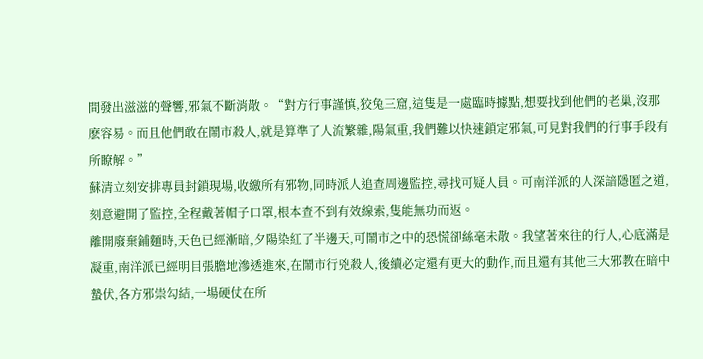間發出滋滋的聲響,邪氣不斷消散。“對方行事謹慎,狡兔三窟,這隻是一處臨時據點,想要找到他們的老巢,沒那麽容易。而且他們敢在鬧市殺人,就是算準了人流繁雜,陽氣重,我們難以快速鎖定邪氣,可見對我們的行事手段有所瞭解。”
蘇清立刻安排專員封鎖現場,收繳所有邪物,同時派人追查周邊監控,尋找可疑人員。可南洋派的人深諳隱匿之道,刻意避開了監控,全程戴著帽子口罩,根本查不到有效線索,隻能無功而返。
離開廢棄鋪麵時,天色已經漸暗,夕陽染紅了半邊天,可鬧市之中的恐慌卻絲毫未散。我望著來往的行人,心底滿是凝重,南洋派已經明目張膽地滲透進來,在鬧市行兇殺人,後續必定還有更大的動作,而且還有其他三大邪教在暗中蟄伏,各方邪祟勾結,一場硬仗在所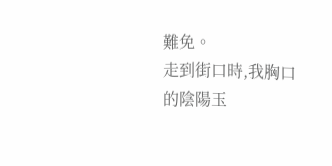難免。
走到街口時,我胸口的陰陽玉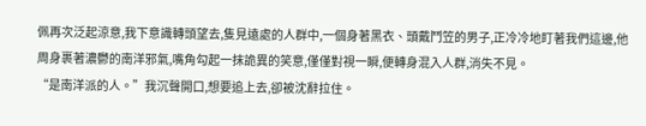佩再次泛起涼意,我下意識轉頭望去,隻見遠處的人群中,一個身著黑衣、頭戴鬥笠的男子,正冷冷地盯著我們這邊,他周身裹著濃鬱的南洋邪氣,嘴角勾起一抹詭異的笑意,僅僅對視一瞬,便轉身混入人群,消失不見。
“是南洋派的人。”我沉聲開口,想要追上去,卻被沈辭拉住。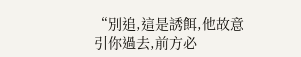“別追,這是誘餌,他故意引你過去,前方必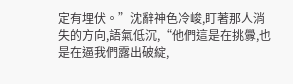定有埋伏。”沈辭神色冷峻,盯著那人消失的方向,語氣低沉,“他們這是在挑釁,也是在逼我們露出破綻,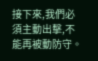接下來,我們必須主動出擊,不能再被動防守。